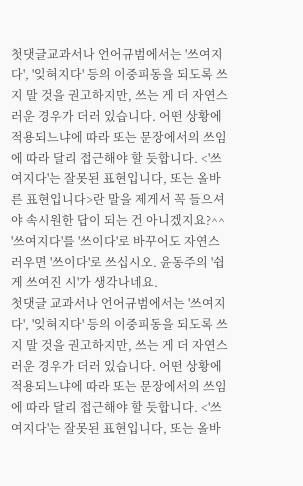첫댓글교과서나 언어규범에서는 '쓰여지다', '잊혀지다' 등의 이중피동을 되도록 쓰지 말 것을 권고하지만, 쓰는 게 더 자연스러운 경우가 더러 있습니다. 어떤 상황에 적용되느냐에 따라 또는 문장에서의 쓰임에 따라 달리 접근해야 할 듯합니다. <'쓰여지다'는 잘못된 표현입니다, 또는 올바른 표현입니다>란 말을 제게서 꼭 들으셔야 속시원한 답이 되는 건 아니겠지요?^^ '쓰여지다'를 '쓰이다'로 바꾸어도 자연스러우면 '쓰이다'로 쓰십시오. 윤동주의 '쉽게 쓰여진 시'가 생각나네요.
첫댓글 교과서나 언어규범에서는 '쓰여지다', '잊혀지다' 등의 이중피동을 되도록 쓰지 말 것을 권고하지만, 쓰는 게 더 자연스러운 경우가 더러 있습니다. 어떤 상황에 적용되느냐에 따라 또는 문장에서의 쓰임에 따라 달리 접근해야 할 듯합니다. <'쓰여지다'는 잘못된 표현입니다, 또는 올바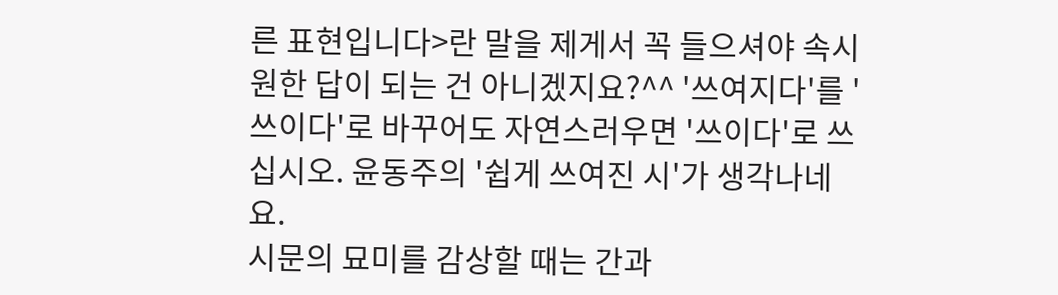른 표현입니다>란 말을 제게서 꼭 들으셔야 속시원한 답이 되는 건 아니겠지요?^^ '쓰여지다'를 '쓰이다'로 바꾸어도 자연스러우면 '쓰이다'로 쓰십시오. 윤동주의 '쉽게 쓰여진 시'가 생각나네요.
시문의 묘미를 감상할 때는 간과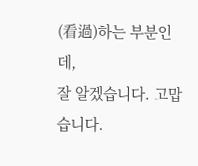(看過)하는 부분인데,
잘 알겠습니다. 고맙습니다.